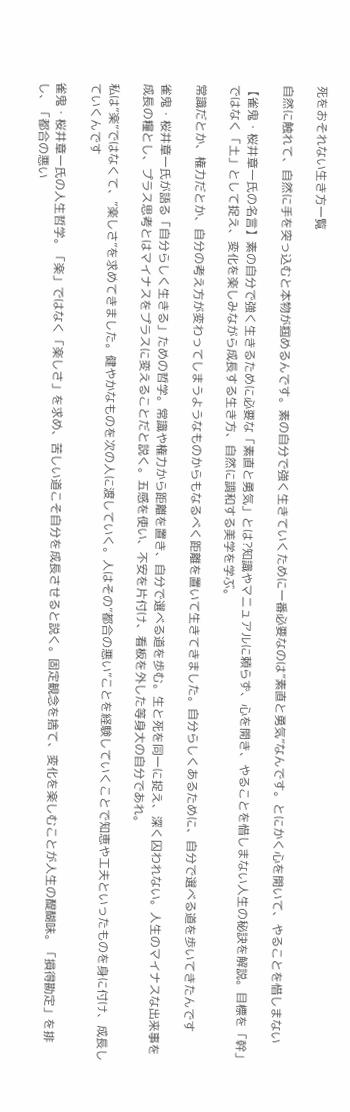死をおそれない生き方一覧

自然に触れて、自然に手を突っ込むと本物が掴めるんです。素の自分で強く生きていくために一番必要なのは”素直と勇気”なんです。とにかく心を開いて、やることを惜しまない

【雀鬼・桜井章一氏の名言】素の自分で強く生きるために必要な「素直と勇気」とは?知識やマニュアルに頼らず、心を開き、やることを惜しまない人生の秘訣を解説。目標を「幹」ではなく「土」として捉え、変化を楽しみながら成長する生き方、自然に調和する美学を学ぶ。

常識だとか、権力だとか、自分の考え方が変わってしまうようなものからもなるべく距離を置いて生きてきました。自分らしくあるために、自分で選べる道を歩いてきたんです

雀鬼・桜井章一氏が語る「自分らしく生きる」ための哲学。常識や権力から距離を置き、自分で選べる道を歩む。生と死を同一に捉え、深く囚われない。人生のマイナスな出来事を成長の糧とし、プラス思考とはマイナスをプラスに変えることだと説く。五感を使い、不安を片付け、看板を外した等身大の自分であれ。

私は”楽”ではなくて、”楽しさ”を求めてきました。健やかなものを次の人に渡していく。人はその”都合の悪い”ことを経験していくことで知恵や工夫といったものを身に付け、成長していくんです

雀鬼・桜井章一氏の人生哲学。「楽」ではなく「楽しさ」を求め、苦しい道こそ自分を成長させると説く。固定観念を捨て、変化を楽しむことが人生の醍醐味。「損得勘定」を排し、「都合の悪い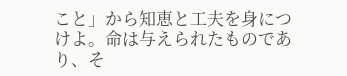こと」から知恵と工夫を身につけよ。命は与えられたものであり、そ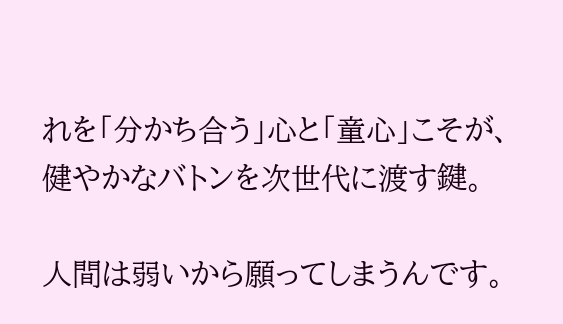れを「分かち合う」心と「童心」こそが、健やかなバトンを次世代に渡す鍵。

人間は弱いから願ってしまうんです。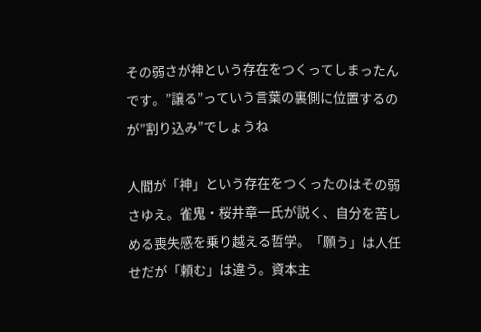その弱さが神という存在をつくってしまったんです。”譲る”っていう言葉の裏側に位置するのが”割り込み”でしょうね

人間が「神」という存在をつくったのはその弱さゆえ。雀鬼・桜井章一氏が説く、自分を苦しめる喪失感を乗り越える哲学。「願う」は人任せだが「頼む」は違う。資本主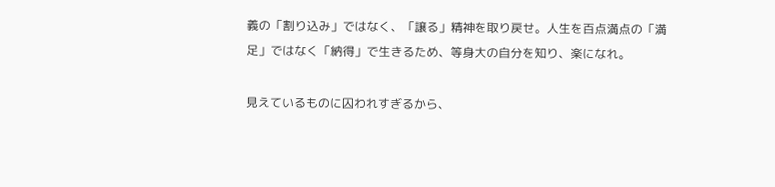義の「割り込み」ではなく、「譲る」精神を取り戻せ。人生を百点満点の「満足」ではなく「納得」で生きるため、等身大の自分を知り、楽になれ。

見えているものに囚われすぎるから、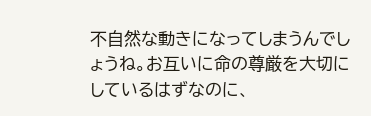不自然な動きになってしまうんでしょうね。お互いに命の尊厳を大切にしているはずなのに、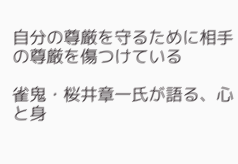自分の尊厳を守るために相手の尊厳を傷つけている

雀鬼・桜井章一氏が語る、心と身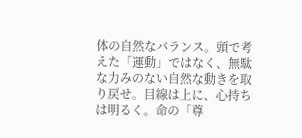体の自然なバランス。頭で考えた「運動」ではなく、無駄な力みのない自然な動きを取り戻せ。目線は上に、心持ちは明るく。命の「尊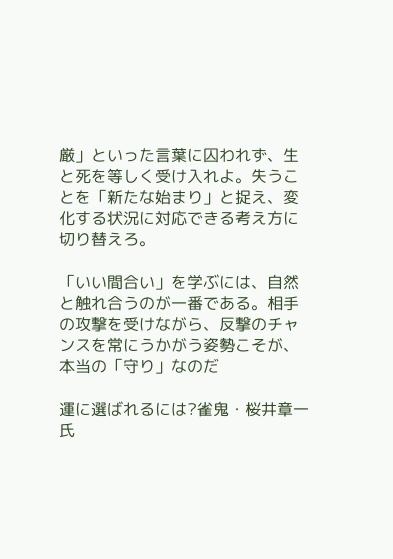厳」といった言葉に囚われず、生と死を等しく受け入れよ。失うことを「新たな始まり」と捉え、変化する状況に対応できる考え方に切り替えろ。

「いい間合い」を学ぶには、自然と触れ合うのが一番である。相手の攻撃を受けながら、反撃のチャンスを常にうかがう姿勢こそが、本当の「守り」なのだ

運に選ばれるには?雀鬼・桜井章一氏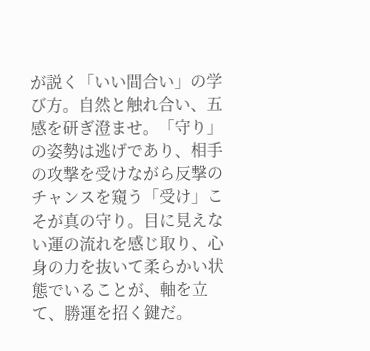が説く「いい間合い」の学び方。自然と触れ合い、五感を研ぎ澄ませ。「守り」の姿勢は逃げであり、相手の攻撃を受けながら反撃のチャンスを窺う「受け」こそが真の守り。目に見えない運の流れを感じ取り、心身の力を抜いて柔らかい状態でいることが、軸を立て、勝運を招く鍵だ。